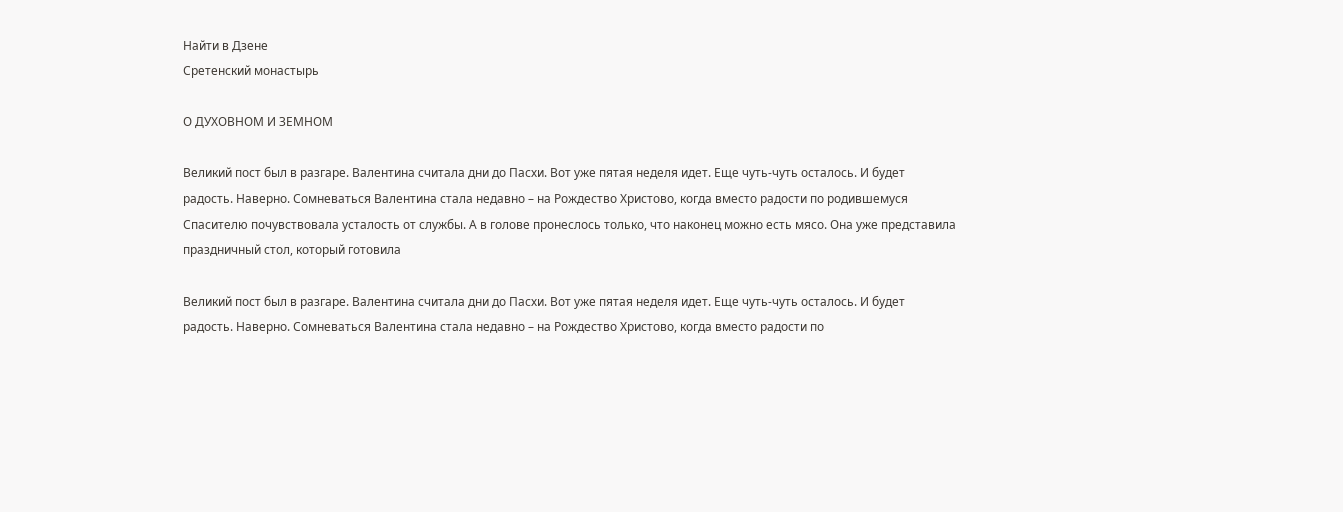Найти в Дзене
Сретенский монастырь

О ДУХОВНОМ И ЗЕМНОМ

Великий пост был в разгаре. Валентина считала дни до Пасхи. Вот уже пятая неделя идет. Еще чуть-чуть осталось. И будет радость. Наверно. Сомневаться Валентина стала недавно – на Рождество Христово, когда вместо радости по родившемуся Спасителю почувствовала усталость от службы. А в голове пронеслось только, что наконец можно есть мясо. Она уже представила праздничный стол, который готовила

Великий пост был в разгаре. Валентина считала дни до Пасхи. Вот уже пятая неделя идет. Еще чуть-чуть осталось. И будет радость. Наверно. Сомневаться Валентина стала недавно – на Рождество Христово, когда вместо радости по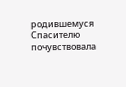родившемуся Спасителю почувствовала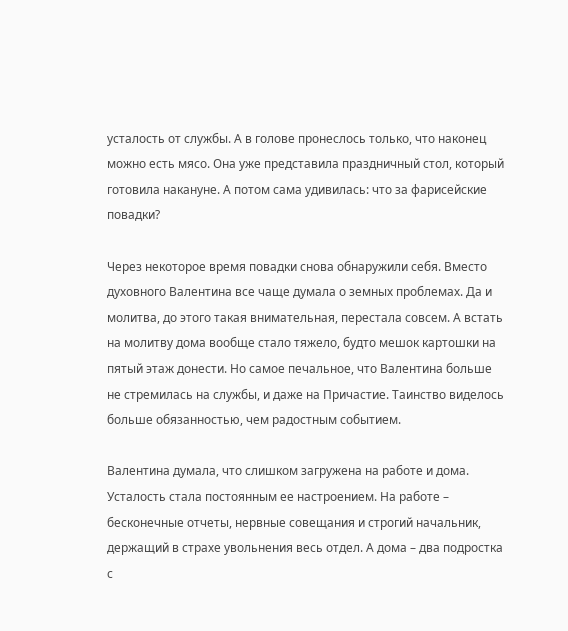усталость от службы. А в голове пронеслось только, что наконец можно есть мясо. Она уже представила праздничный стол, который готовила накануне. А потом сама удивилась: что за фарисейские повадки?

Через некоторое время повадки снова обнаружили себя. Вместо духовного Валентина все чаще думала о земных проблемах. Да и молитва, до этого такая внимательная, перестала совсем. А встать на молитву дома вообще стало тяжело, будто мешок картошки на пятый этаж донести. Но самое печальное, что Валентина больше не стремилась на службы, и даже на Причастие. Таинство виделось больше обязанностью, чем радостным событием.

Валентина думала, что слишком загружена на работе и дома. Усталость стала постоянным ее настроением. На работе – бесконечные отчеты, нервные совещания и строгий начальник, держащий в страхе увольнения весь отдел. А дома – два подростка с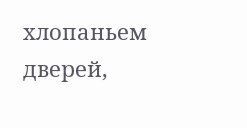хлопаньем дверей,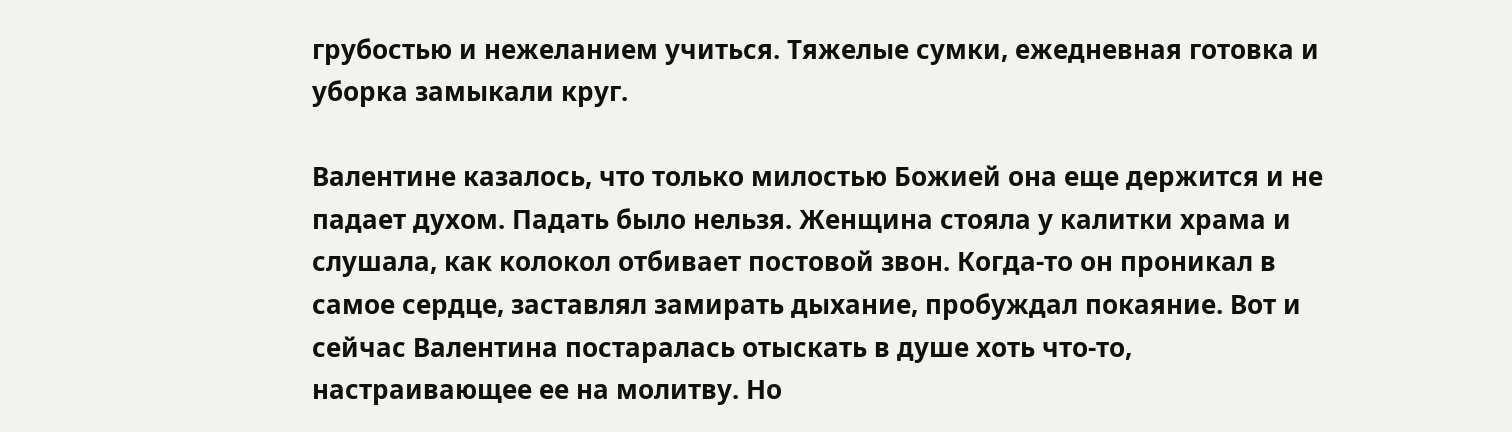грубостью и нежеланием учиться. Тяжелые сумки, ежедневная готовка и уборка замыкали круг.

Валентине казалось, что только милостью Божией она еще держится и не падает духом. Падать было нельзя. Женщина стояла у калитки храма и слушала, как колокол отбивает постовой звон. Когда-то он проникал в самое сердце, заставлял замирать дыхание, пробуждал покаяние. Вот и сейчас Валентина постаралась отыскать в душе хоть что-то, настраивающее ее на молитву. Но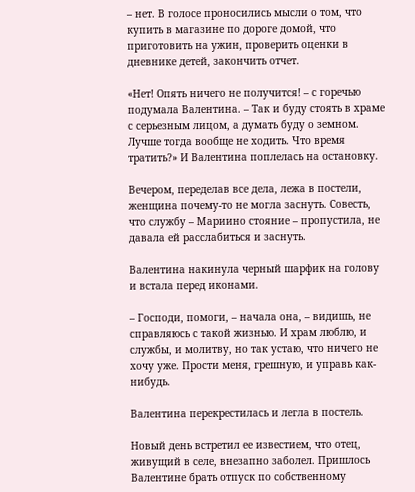– нет. В голосе проносились мысли о том, что купить в магазине по дороге домой, что приготовить на ужин, проверить оценки в дневнике детей, закончить отчет.

«Нет! Опять ничего не получится! – с горечью подумала Валентина. – Так и буду стоять в храме с серьезным лицом, а думать буду о земном. Лучше тогда вообще не ходить. Что время тратить?» И Валентина поплелась на остановку.

Вечером, переделав все дела, лежа в постели, женщина почему-то не могла заснуть. Совесть, что службу – Мариино стояние – пропустила, не давала ей расслабиться и заснуть.

Валентина накинула черный шарфик на голову и встала перед иконами.

– Господи, помоги, – начала она, – видишь, не справляюсь с такой жизнью. И храм люблю, и службы, и молитву, но так устаю, что ничего не хочу уже. Прости меня, грешную, и управь как-нибудь.

Валентина перекрестилась и легла в постель.

Новый день встретил ее известием, что отец, живущий в селе, внезапно заболел. Пришлось Валентине брать отпуск по собственному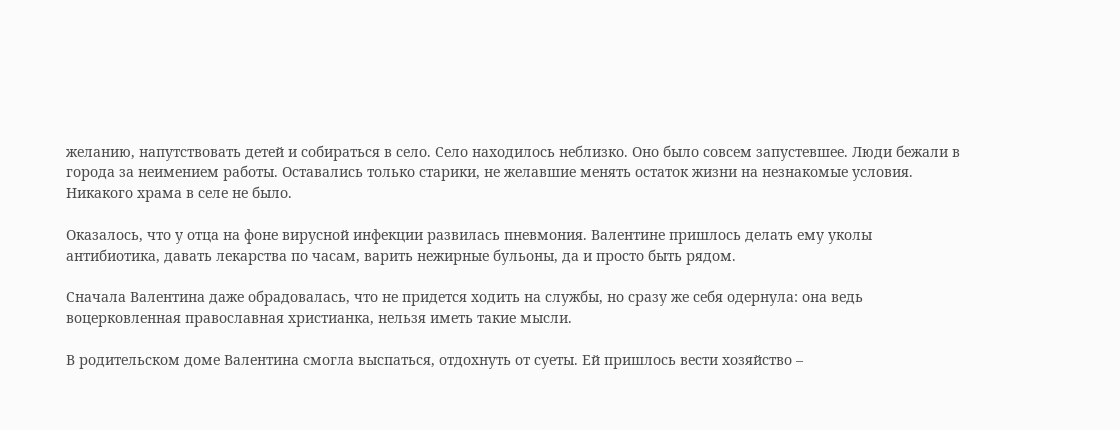желанию, напутствовать детей и собираться в село. Село находилось неблизко. Оно было совсем запустевшее. Люди бежали в города за неимением работы. Оставались только старики, не желавшие менять остаток жизни на незнакомые условия. Никакого храма в селе не было.

Оказалось, что у отца на фоне вирусной инфекции развилась пневмония. Валентине пришлось делать ему уколы антибиотика, давать лекарства по часам, варить нежирные бульоны, да и просто быть рядом.

Сначала Валентина даже обрадовалась, что не придется ходить на службы, но сразу же себя одернула: она ведь воцерковленная православная христианка, нельзя иметь такие мысли.

В родительском доме Валентина смогла выспаться, отдохнуть от суеты. Ей пришлось вести хозяйство –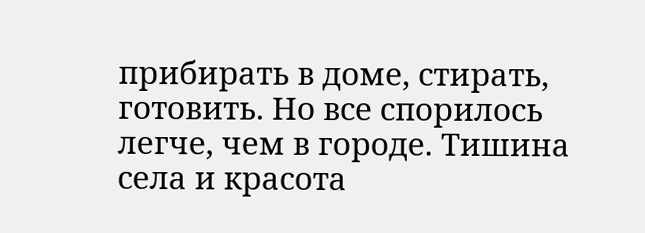прибирать в доме, стирать, готовить. Но все спорилось легче, чем в городе. Тишина села и красота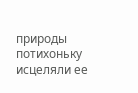природы потихоньку исцеляли ее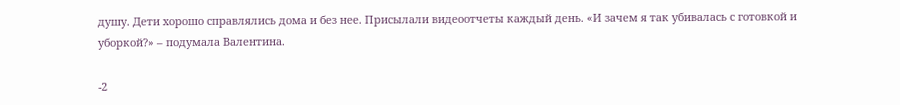душу. Дети хорошо справлялись дома и без нее. Присылали видеоотчеты каждый день. «И зачем я так убивалась с готовкой и уборкой?» – подумала Валентина.

-2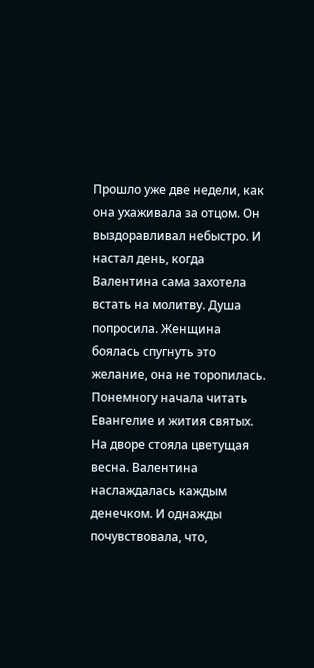Прошло уже две недели, как она ухаживала за отцом. Он выздоравливал небыстро. И настал день, когда Валентина сама захотела встать на молитву. Душа попросила. Женщина боялась спугнуть это желание, она не торопилась. Понемногу начала читать Евангелие и жития святых. На дворе стояла цветущая весна. Валентина наслаждалась каждым денечком. И однажды почувствовала, что,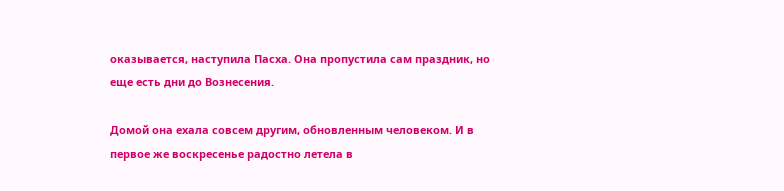оказывается, наступила Пасха. Она пропустила сам праздник, но еще есть дни до Вознесения.

Домой она ехала совсем другим, обновленным человеком. И в первое же воскресенье радостно летела в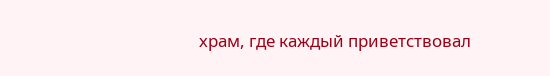храм, где каждый приветствовал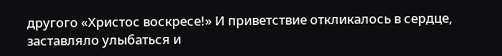другого «Христос воскресе!» И приветствие откликалось в сердце, заставляло улыбаться и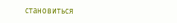становиться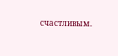счастливым.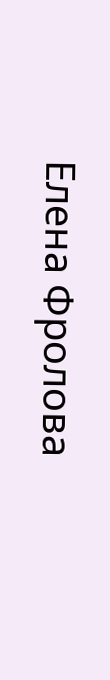Елена Фролова